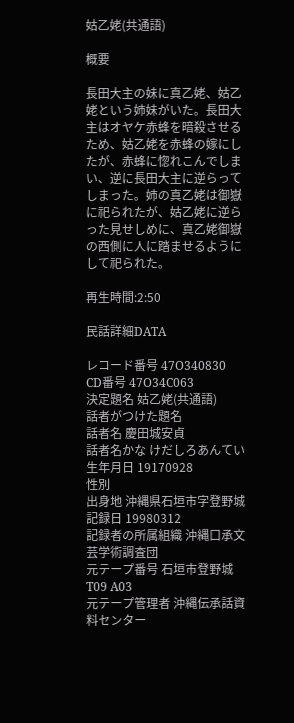姑乙姥(共通語)

概要

長田大主の妹に真乙姥、姑乙姥という姉妹がいた。長田大主はオヤケ赤蜂を暗殺させるため、姑乙姥を赤蜂の嫁にしたが、赤蜂に惚れこんでしまい、逆に長田大主に逆らってしまった。姉の真乙姥は御嶽に祀られたが、姑乙姥に逆らった見せしめに、真乙姥御嶽の西側に人に踏ませるようにして祀られた。

再生時間:2:50

民話詳細DATA

レコード番号 47O340830
CD番号 47O34C063
決定題名 姑乙姥(共通語)
話者がつけた題名
話者名 慶田城安貞
話者名かな けだしろあんてい
生年月日 19170928
性別
出身地 沖縄県石垣市字登野城
記録日 19980312
記録者の所属組織 沖縄口承文芸学術調査団
元テープ番号 石垣市登野城 T09 A03
元テープ管理者 沖縄伝承話資料センター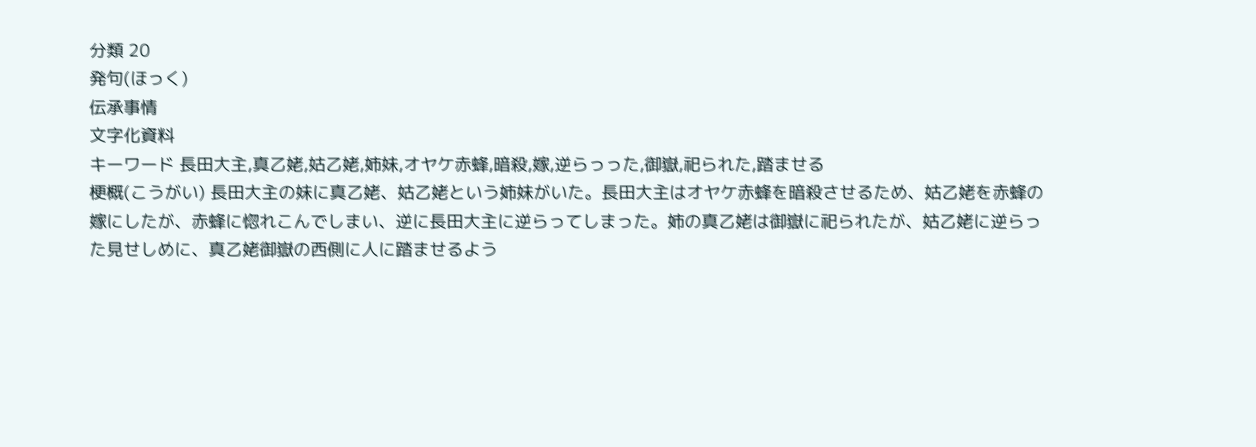分類 20
発句(ほっく)
伝承事情
文字化資料
キーワード 長田大主,真乙姥,姑乙姥,姉妹,オヤケ赤蜂,暗殺,嫁,逆らっった,御嶽,祀られた,踏ませる
梗概(こうがい) 長田大主の妹に真乙姥、姑乙姥という姉妹がいた。長田大主はオヤケ赤蜂を暗殺させるため、姑乙姥を赤蜂の嫁にしたが、赤蜂に惚れこんでしまい、逆に長田大主に逆らってしまった。姉の真乙姥は御嶽に祀られたが、姑乙姥に逆らった見せしめに、真乙姥御嶽の西側に人に踏ませるよう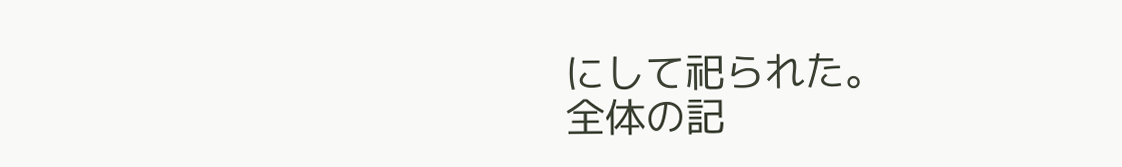にして祀られた。
全体の記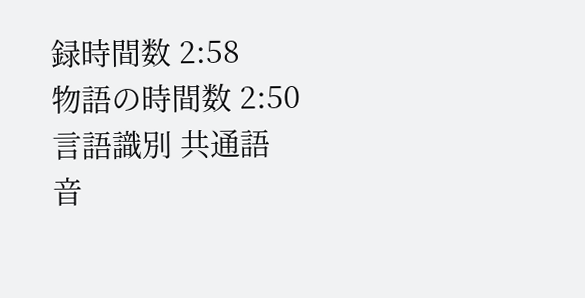録時間数 2:58
物語の時間数 2:50
言語識別 共通語
音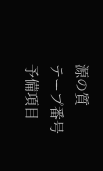源の質
テープ番号
予備項目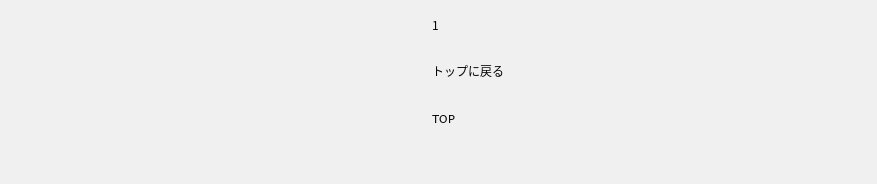1

トップに戻る

TOP